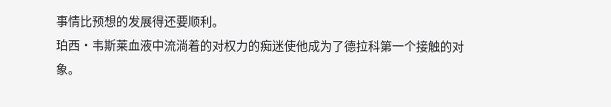事情比预想的发展得还要顺利。
珀西·韦斯莱血液中流淌着的对权力的痴迷使他成为了德拉科第一个接触的对象。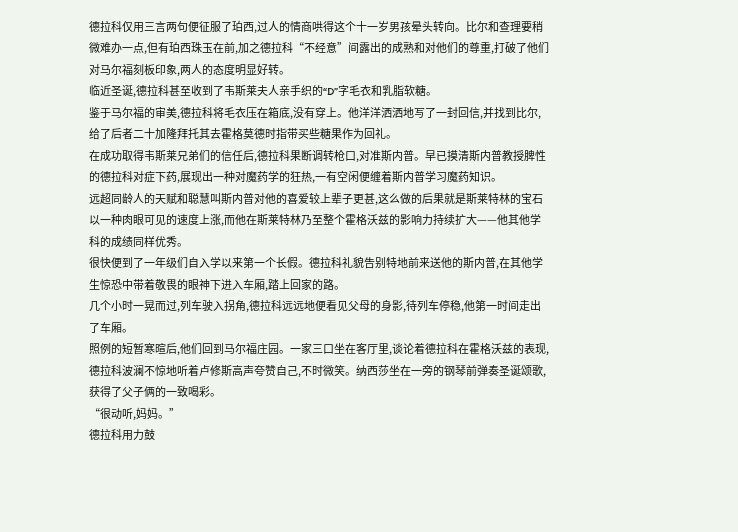德拉科仅用三言两句便征服了珀西,过人的情商哄得这个十一岁男孩晕头转向。比尔和查理要稍微难办一点,但有珀西珠玉在前,加之德拉科“不经意”间露出的成熟和对他们的尊重,打破了他们对马尔福刻板印象,两人的态度明显好转。
临近圣诞,德拉科甚至收到了韦斯莱夫人亲手织的“D”字毛衣和乳脂软糖。
鉴于马尔福的审美,德拉科将毛衣压在箱底,没有穿上。他洋洋洒洒地写了一封回信,并找到比尔,给了后者二十加隆拜托其去霍格莫德时指带买些糖果作为回礼。
在成功取得韦斯莱兄弟们的信任后,德拉科果断调转枪口,对准斯内普。早已摸清斯内普教授脾性的德拉科对症下药,展现出一种对魔药学的狂热,一有空闲便缠着斯内普学习魔药知识。
远超同龄人的天赋和聪慧叫斯内普对他的喜爱较上辈子更甚,这么做的后果就是斯莱特林的宝石以一种肉眼可见的速度上涨,而他在斯莱特林乃至整个霍格沃兹的影响力持续扩大——他其他学科的成绩同样优秀。
很快便到了一年级们自入学以来第一个长假。德拉科礼貌告别特地前来送他的斯内普,在其他学生惊恐中带着敬畏的眼神下进入车厢,踏上回家的路。
几个小时一晃而过,列车驶入拐角,德拉科远远地便看见父母的身影,待列车停稳,他第一时间走出了车厢。
照例的短暂寒暄后,他们回到马尔福庄园。一家三口坐在客厅里,谈论着德拉科在霍格沃兹的表现,德拉科波澜不惊地听着卢修斯高声夸赞自己,不时微笑。纳西莎坐在一旁的钢琴前弹奏圣诞颂歌,获得了父子俩的一致喝彩。
“很动听,妈妈。”
德拉科用力鼓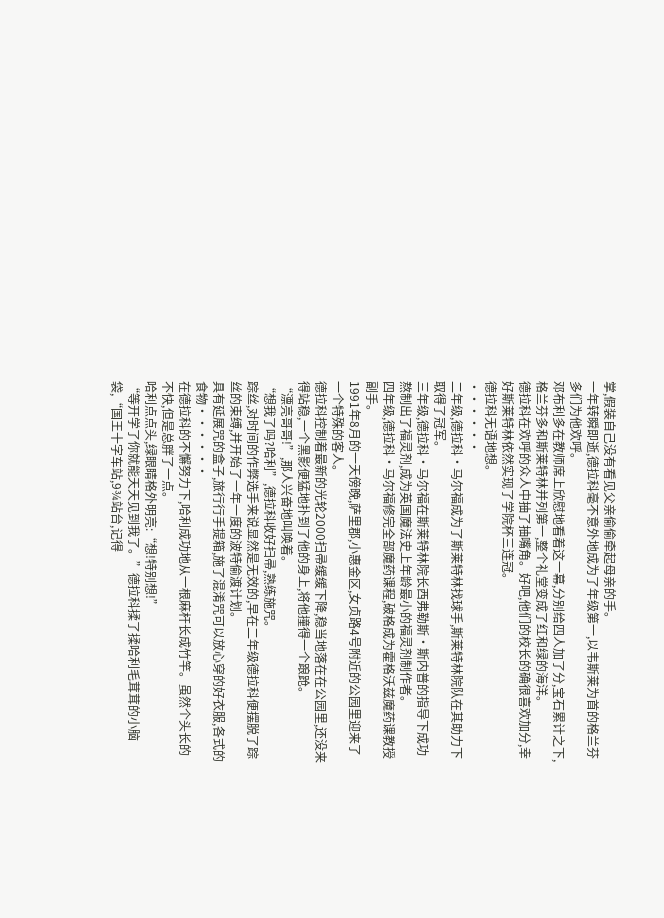掌,假装自己没有看见父亲偷偷牵起母亲的手。
一年转瞬即逝,德拉科毫不意外地成为了年级第一,以韦斯莱为首的格兰芬多们为他欢呼。
邓布利多在教师席上欣慰地看着这一幕,分别给四人加了分,宝石累计之下,格兰芬多和斯莱特林并列第一,整个礼堂变成了红和绿的海洋。
德拉科在欢呼的众人中抽了抽嘴角。好吧,他们的校长的确很喜欢加分,幸好斯莱特林依然实现了学院杯三连冠。
德拉科无语地想。
······
二年级,德拉科·马尔福成为了斯莱特林找球手,斯莱特林院队在其助力下取得了冠军。
三年级,德拉科·马尔福在斯莱特林院长西弗勒斯·斯内普的指导下成功熬制出了福灵剂,成为英国魔法史上年龄最小的福灵剂制作者。
四年级,德拉科·马尔福修完全部魔药课程,破格成为霍格沃兹魔药课教授副手。
1991年8月的一天傍晚,萨里郡,小惠金区,女贞路4号附近的公园里迎来了一个特殊的客人。
德拉科控制着最新的光轮2000扫帚缓缓下降,稳当地落在在公园里,还没来得站稳,一个黑影便猛地扑到了他的身上,将他撞得一个踉跄。
“漂亮哥哥!”,那人兴奋地叫唤着。
“想我了吗?哈利”,德拉科收好扫帚,熟练施咒。
踪丝,对时间的作弊选手来说显然是无效的,早在二年级德拉科便摆脱了踪丝的束缚,并开始了一年一度的波特偷渡计划。
具有延展咒的盒子,旅行行手提箱,施了混淆咒可以放心穿的好衣服,各式的食物······
在德拉科的不懈努力下,哈利成功地从一根麻杆长成竹竿。虽然个头长的不快,但是总胖了一点。
哈利点点头,绿眼睛格外明亮:“想!特别想!”
“等开学了你就能天天见到我了。”德拉科揉了揉哈利毛茸茸的小脑袋,“国王十字车站,9¾站台,记得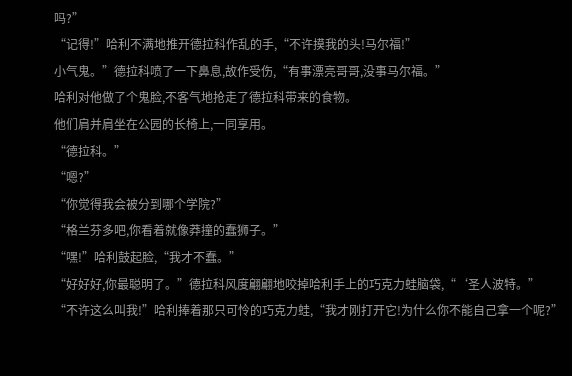吗?”
“记得!”哈利不满地推开德拉科作乱的手,“不许摸我的头!马尔福!”
小气鬼。”德拉科喷了一下鼻息,故作受伤,“有事漂亮哥哥,没事马尔福。”
哈利对他做了个鬼脸,不客气地抢走了德拉科带来的食物。
他们肩并肩坐在公园的长椅上,一同享用。
“德拉科。”
“嗯?”
“你觉得我会被分到哪个学院?”
“格兰芬多吧,你看着就像莽撞的蠢狮子。”
“嘿!”哈利鼓起脸,“我才不蠢。”
“好好好,你最聪明了。”德拉科风度翩翩地咬掉哈利手上的巧克力蛙脑袋,“‘圣人波特。”
“不许这么叫我!”哈利捧着那只可怜的巧克力蛙,“我才刚打开它!为什么你不能自己拿一个呢?”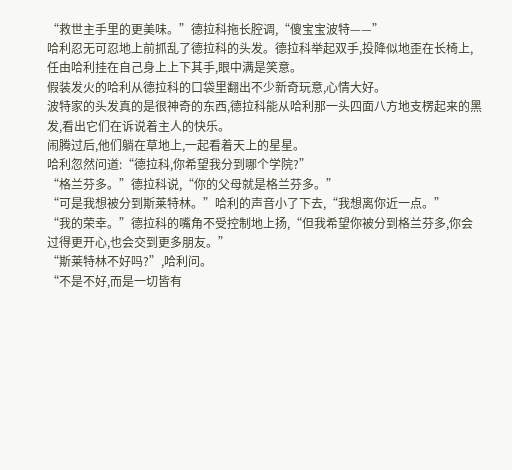“救世主手里的更美味。”德拉科拖长腔调,“傻宝宝波特——”
哈利忍无可忍地上前抓乱了德拉科的头发。德拉科举起双手,投降似地歪在长椅上,任由哈利挂在自己身上上下其手,眼中满是笑意。
假装发火的哈利从德拉科的口袋里翻出不少新奇玩意,心情大好。
波特家的头发真的是很神奇的东西,德拉科能从哈利那一头四面八方地支楞起来的黑发,看出它们在诉说着主人的快乐。
闹腾过后,他们躺在草地上,一起看着天上的星星。
哈利忽然问道:“德拉科,你希望我分到哪个学院?”
“格兰芬多。”德拉科说,“你的父母就是格兰芬多。”
“可是我想被分到斯莱特林。”哈利的声音小了下去,“我想离你近一点。”
“我的荣幸。”德拉科的嘴角不受控制地上扬,“但我希望你被分到格兰芬多,你会过得更开心,也会交到更多朋友。”
“斯莱特林不好吗?”,哈利问。
“不是不好,而是一切皆有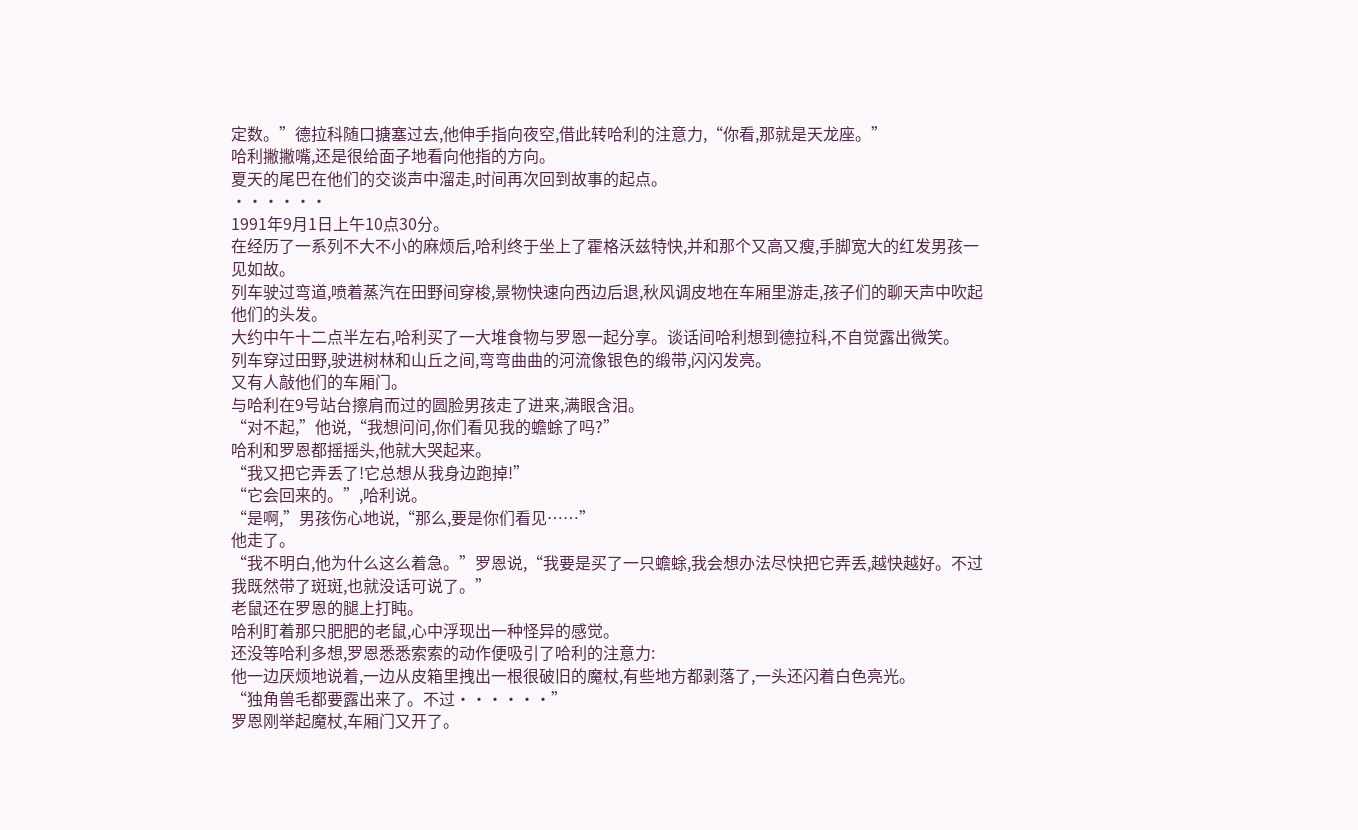定数。”德拉科随口搪塞过去,他伸手指向夜空,借此转哈利的注意力,“你看,那就是天龙座。”
哈利撇撇嘴,还是很给面子地看向他指的方向。
夏天的尾巴在他们的交谈声中溜走,时间再次回到故事的起点。
······
1991年9月1日上午10点30分。
在经历了一系列不大不小的麻烦后,哈利终于坐上了霍格沃兹特快,并和那个又高又瘦,手脚宽大的红发男孩一见如故。
列车驶过弯道,喷着蒸汽在田野间穿梭,景物快速向西边后退,秋风调皮地在车厢里游走,孩子们的聊天声中吹起他们的头发。
大约中午十二点半左右,哈利买了一大堆食物与罗恩一起分享。谈话间哈利想到德拉科,不自觉露出微笑。
列车穿过田野,驶进树林和山丘之间,弯弯曲曲的河流像银色的缎带,闪闪发亮。
又有人敲他们的车厢门。
与哈利在9号站台擦肩而过的圆脸男孩走了进来,满眼含泪。
“对不起,”他说,“我想问问,你们看见我的蟾蜍了吗?”
哈利和罗恩都摇摇头,他就大哭起来。
“我又把它弄丢了!它总想从我身边跑掉!”
“它会回来的。”,哈利说。
“是啊,”男孩伤心地说,“那么,要是你们看见……”
他走了。
“我不明白,他为什么这么着急。”罗恩说,“我要是买了一只蟾蜍,我会想办法尽快把它弄丢,越快越好。不过我既然带了斑斑,也就没话可说了。”
老鼠还在罗恩的腿上打盹。
哈利盯着那只肥肥的老鼠,心中浮现出一种怪异的感觉。
还没等哈利多想,罗恩悉悉索索的动作便吸引了哈利的注意力:
他一边厌烦地说着,一边从皮箱里拽出一根很破旧的魔杖,有些地方都剥落了,一头还闪着白色亮光。
“独角兽毛都要露出来了。不过······”
罗恩刚举起魔杖,车厢门又开了。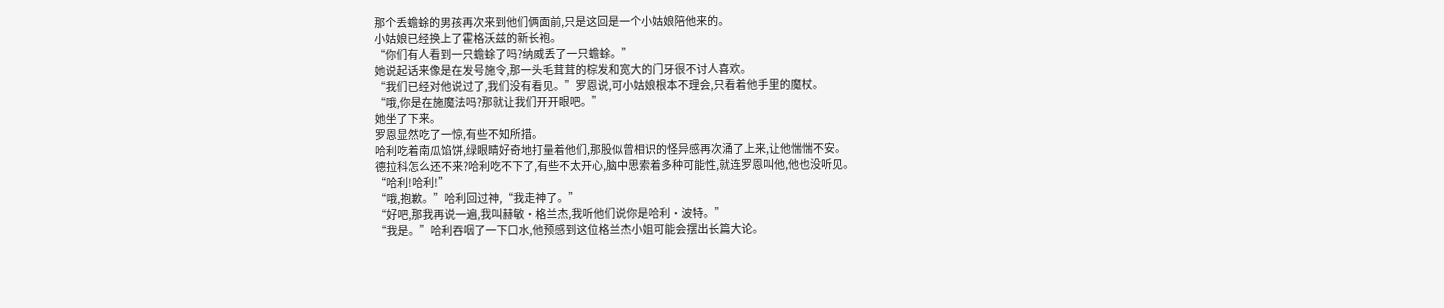那个丢蟾蜍的男孩再次来到他们俩面前,只是这回是一个小姑娘陪他来的。
小姑娘已经换上了霍格沃兹的新长袍。
“你们有人看到一只蟾蜍了吗?纳威丢了一只蟾蜍。”
她说起话来像是在发号施令,那一头毛茸茸的棕发和宽大的门牙很不讨人喜欢。
“我们已经对他说过了,我们没有看见。”罗恩说,可小姑娘根本不理会,只看着他手里的魔杖。
“哦,你是在施魔法吗?那就让我们开开眼吧。”
她坐了下来。
罗恩显然吃了一惊,有些不知所措。
哈利吃着南瓜馅饼,绿眼睛好奇地打量着他们,那股似曾相识的怪异感再次涌了上来,让他惴惴不安。
德拉科怎么还不来?哈利吃不下了,有些不太开心,脑中思索着多种可能性,就连罗恩叫他,他也没听见。
“哈利!哈利!”
“哦,抱歉。”哈利回过神,“我走神了。”
“好吧,那我再说一遍,我叫赫敏·格兰杰,我听他们说你是哈利·波特。”
“我是。”哈利吞咽了一下口水,他预感到这位格兰杰小姐可能会摆出长篇大论。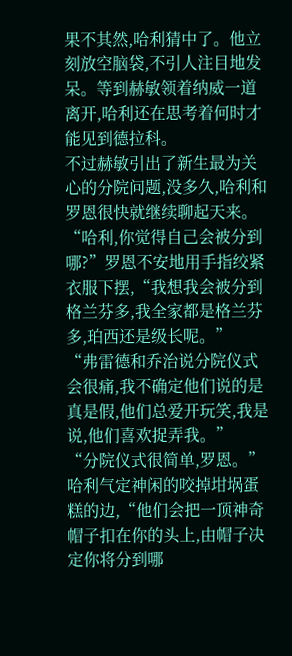果不其然,哈利猜中了。他立刻放空脑袋,不引人注目地发呆。等到赫敏领着纳威一道离开,哈利还在思考着何时才能见到德拉科。
不过赫敏引出了新生最为关心的分院问题,没多久,哈利和罗恩很快就继续聊起天来。
“哈利,你觉得自己会被分到哪?”罗恩不安地用手指绞紧衣服下摆,“我想我会被分到格兰芬多,我全家都是格兰芬多,珀西还是级长呢。”
“弗雷德和乔治说分院仪式会很痛,我不确定他们说的是真是假,他们总爱开玩笑,我是说,他们喜欢捉弄我。”
“分院仪式很简单,罗恩。”哈利气定神闲的咬掉坩埚蛋糕的边,“他们会把一顶神奇帽子扣在你的头上,由帽子决定你将分到哪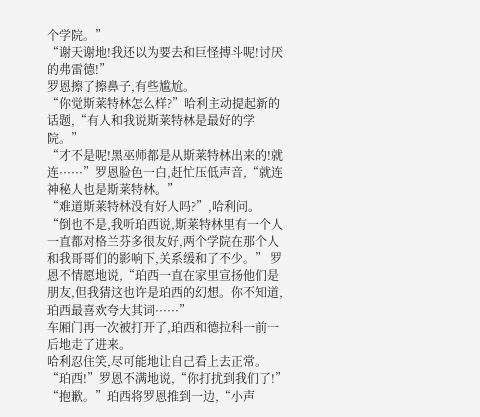个学院。”
“谢天谢地!我还以为要去和巨怪搏斗呢!讨厌的弗雷德!”
罗恩擦了擦鼻子,有些尴尬。
“你觉斯莱特林怎么样?”哈利主动提起新的话题,“有人和我说斯莱特林是最好的学院。”
“才不是呢!黑巫师都是从斯莱特林出来的!就连······”罗恩脸色一白,赶忙压低声音,“就连神秘人也是斯莱特林。”
“难道斯莱特林没有好人吗?”,哈利问。
“倒也不是,我听珀西说,斯莱特林里有一个人一直都对格兰芬多很友好,两个学院在那个人和我哥哥们的影响下,关系缓和了不少。” 罗恩不情愿地说,“珀西一直在家里宣扬他们是朋友,但我猜这也许是珀西的幻想。你不知道,珀西最喜欢夸大其词······”
车厢门再一次被打开了,珀西和德拉科一前一后地走了进来。
哈利忍住笑,尽可能地让自己看上去正常。
“珀西!”罗恩不满地说,“你打扰到我们了!”
“抱歉。”珀西将罗恩推到一边,“小声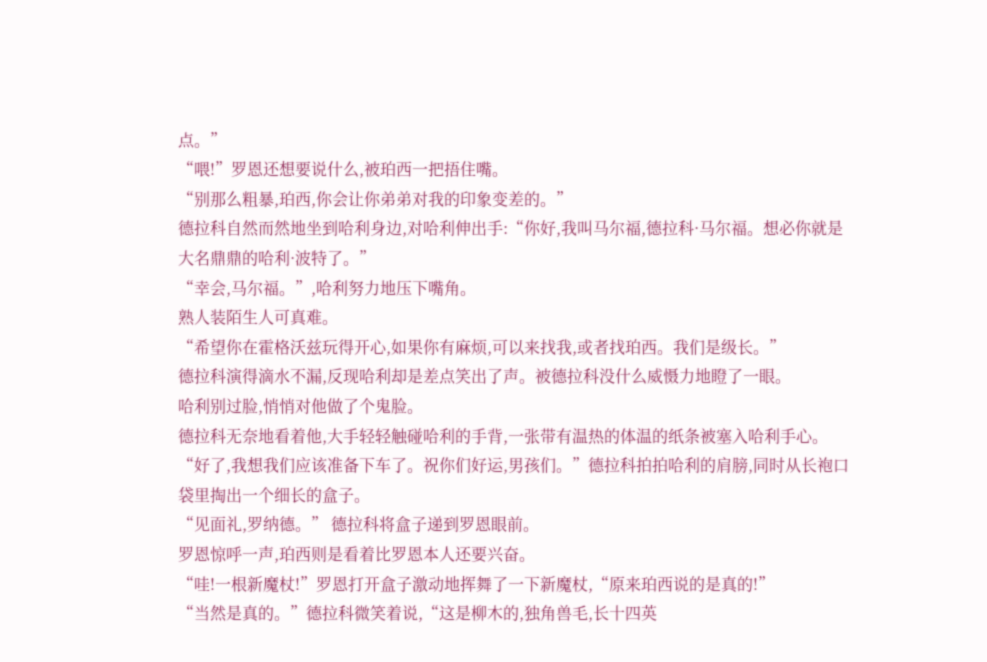点。”
“喂!”罗恩还想要说什么,被珀西一把捂住嘴。
“别那么粗暴,珀西,你会让你弟弟对我的印象变差的。”
德拉科自然而然地坐到哈利身边,对哈利伸出手:“你好,我叫马尔福,德拉科·马尔福。想必你就是大名鼎鼎的哈利·波特了。”
“幸会,马尔福。”,哈利努力地压下嘴角。
熟人装陌生人可真难。
“希望你在霍格沃兹玩得开心,如果你有麻烦,可以来找我,或者找珀西。我们是级长。”
德拉科演得滴水不漏,反现哈利却是差点笑出了声。被德拉科没什么威慑力地瞪了一眼。
哈利别过脸,悄悄对他做了个鬼脸。
德拉科无奈地看着他,大手轻轻触碰哈利的手背,一张带有温热的体温的纸条被塞入哈利手心。
“好了,我想我们应该准备下车了。祝你们好运,男孩们。”德拉科拍拍哈利的肩膀,同时从长袍口袋里掏出一个细长的盒子。
“见面礼,罗纳德。” 德拉科将盒子递到罗恩眼前。
罗恩惊呼一声,珀西则是看着比罗恩本人还要兴奋。
“哇!一根新魔杖!”罗恩打开盒子激动地挥舞了一下新魔杖,“原来珀西说的是真的!”
“当然是真的。”德拉科微笑着说,“这是柳木的,独角兽毛,长十四英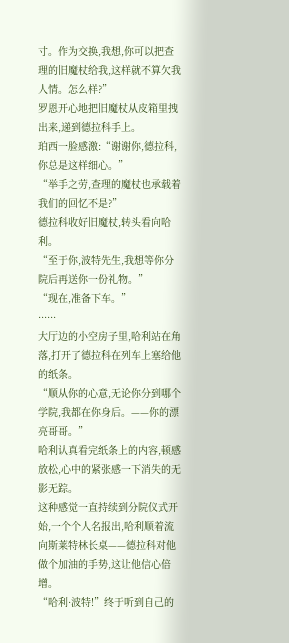寸。作为交换,我想,你可以把查理的旧魔杖给我,这样就不算欠我人情。怎么样?”
罗恩开心地把旧魔杖从皮箱里拽出来,递到德拉科手上。
珀西一脸感激:“谢谢你,德拉科,你总是这样细心。”
“举手之劳,查理的魔杖也承载着我们的回忆不是?”
德拉科收好旧魔杖,转头看向哈利。
“至于你,波特先生,我想等你分院后再送你一份礼物。”
“现在,准备下车。”
······
大厅边的小空房子里,哈利站在角落,打开了德拉科在列车上塞给他的纸条。
“顺从你的心意,无论你分到哪个学院,我都在你身后。——你的漂亮哥哥。”
哈利认真看完纸条上的内容,顿感放松,心中的紧张感一下消失的无影无踪。
这种感觉一直持续到分院仪式开始,一个个人名报出,哈利顺着流向斯莱特林长桌——德拉科对他做个加油的手势,这让他信心倍增。
“哈利·波特!”终于听到自己的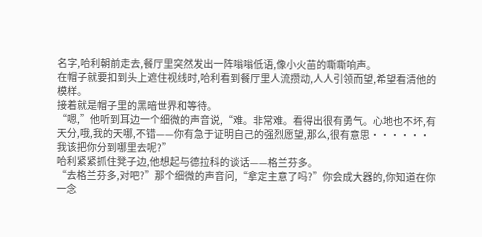名字,哈利朝前走去,餐厅里突然发出一阵嗡嗡低语,像小火苗的嘶嘶响声。
在帽子就要扣到头上遮住视线时,哈利看到餐厅里人流攒动,人人引领而望,希望看清他的模样。
接着就是帽子里的黑暗世界和等待。
“嗯,”他听到耳边一个细微的声音说,“难。非常难。看得出很有勇气。心地也不坏,有天分,哦,我的天哪,不错——你有急于证明自己的强烈愿望,那么,很有意思······我该把你分到哪里去呢?”
哈利紧紧抓住凳子边,他想起与德拉科的谈话——格兰芬多。
“去格兰芬多,对吧?”那个细微的声音问,“拿定主意了吗?”你会成大器的,你知道在你一念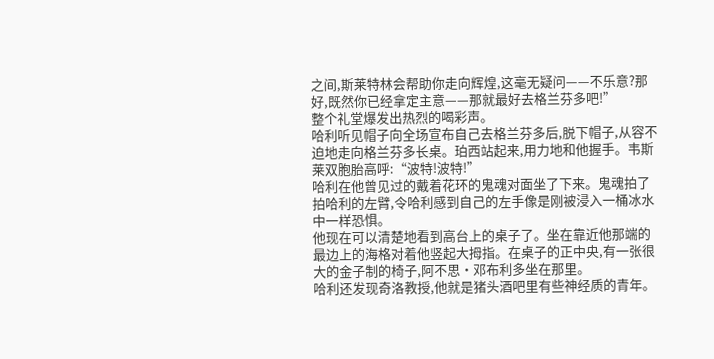之间,斯莱特林会帮助你走向辉煌,这毫无疑问——不乐意?那好,既然你已经拿定主意——那就最好去格兰芬多吧!”
整个礼堂爆发出热烈的喝彩声。
哈利听见帽子向全场宣布自己去格兰芬多后,脱下帽子,从容不迫地走向格兰芬多长桌。珀西站起来,用力地和他握手。韦斯莱双胞胎高呼:“波特!波特!”
哈利在他曾见过的戴着花环的鬼魂对面坐了下来。鬼魂拍了拍哈利的左臂,令哈利感到自己的左手像是刚被浸入一桶冰水中一样恐惧。
他现在可以清楚地看到高台上的桌子了。坐在靠近他那端的最边上的海格对着他竖起大拇指。在桌子的正中央,有一张很大的金子制的椅子,阿不思·邓布利多坐在那里。
哈利还发现奇洛教授,他就是猪头酒吧里有些神经质的青年。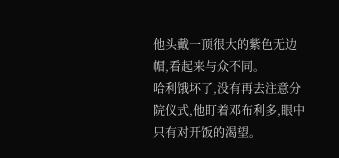他头戴一顶很大的紫色无边帽,看起来与众不同。
哈利饿坏了,没有再去注意分院仪式,他盯着邓布利多,眼中只有对开饭的渴望。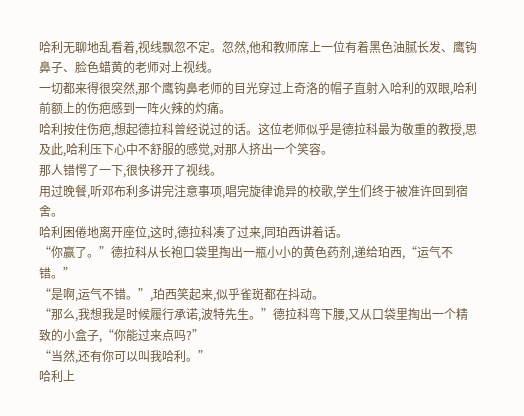哈利无聊地乱看着,视线飘忽不定。忽然,他和教师席上一位有着黑色油腻长发、鹰钩鼻子、脸色蜡黄的老师对上视线。
一切都来得很突然,那个鹰钩鼻老师的目光穿过上奇洛的帽子直射入哈利的双眼,哈利前额上的伤疤感到一阵火辣的灼痛。
哈利按住伤疤,想起德拉科曾经说过的话。这位老师似乎是德拉科最为敬重的教授,思及此,哈利压下心中不舒服的感觉,对那人挤出一个笑容。
那人错愕了一下,很快移开了视线。
用过晚餐,听邓布利多讲完注意事项,唱完旋律诡异的校歌,学生们终于被准许回到宿舍。
哈利困倦地离开座位,这时,德拉科凑了过来,同珀西讲着话。
“你赢了。”德拉科从长袍口袋里掏出一瓶小小的黄色药剂,递给珀西,“运气不错。”
“是啊,运气不错。”,珀西笑起来,似乎雀斑都在抖动。
“那么,我想我是时候履行承诺,波特先生。”德拉科弯下腰,又从口袋里掏出一个精致的小盒子,“你能过来点吗?”
“当然,还有你可以叫我哈利。”
哈利上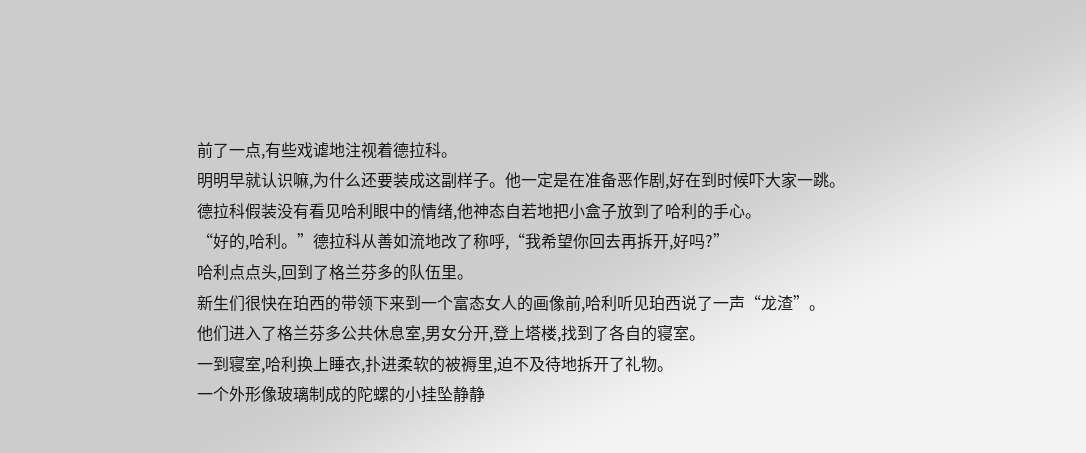前了一点,有些戏谑地注视着德拉科。
明明早就认识嘛,为什么还要装成这副样子。他一定是在准备恶作剧,好在到时候吓大家一跳。
德拉科假装没有看见哈利眼中的情绪,他神态自若地把小盒子放到了哈利的手心。
“好的,哈利。”德拉科从善如流地改了称呼,“我希望你回去再拆开,好吗?”
哈利点点头,回到了格兰芬多的队伍里。
新生们很快在珀西的带领下来到一个富态女人的画像前,哈利听见珀西说了一声“龙渣”。
他们进入了格兰芬多公共休息室,男女分开,登上塔楼,找到了各自的寝室。
一到寝室,哈利换上睡衣,扑进柔软的被褥里,迫不及待地拆开了礼物。
一个外形像玻璃制成的陀螺的小挂坠静静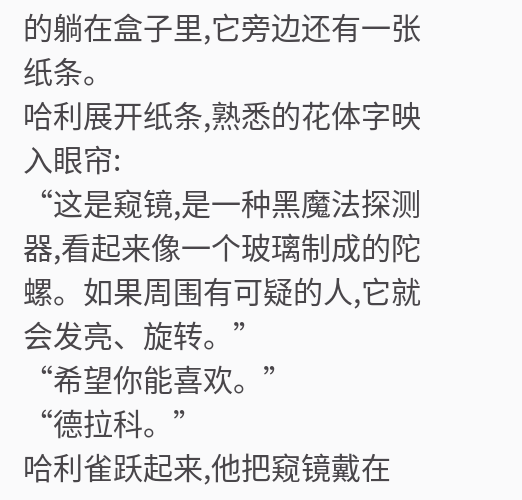的躺在盒子里,它旁边还有一张纸条。
哈利展开纸条,熟悉的花体字映入眼帘:
“这是窥镜,是一种黑魔法探测器,看起来像一个玻璃制成的陀螺。如果周围有可疑的人,它就会发亮、旋转。”
“希望你能喜欢。”
“德拉科。”
哈利雀跃起来,他把窥镜戴在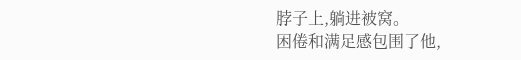脖子上,躺进被窝。
困倦和满足感包围了他,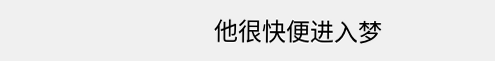他很快便进入梦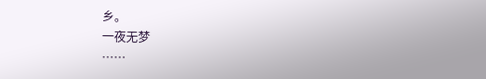乡。
一夜无梦
……